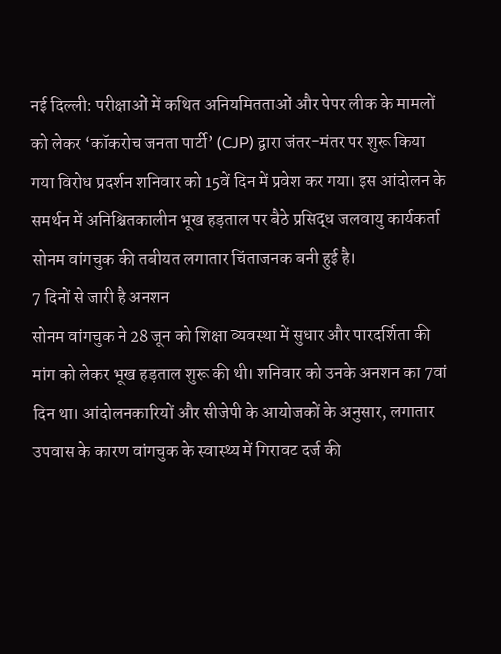नई दिल्ली: परीक्षाओं में कथित अनियमितताओं और पेपर लीक के मामलों को लेकर ‘कॉकरोच जनता पार्टी’ (CJP) द्वारा जंतर-मंतर पर शुरू किया गया विरोध प्रदर्शन शनिवार को 15वें दिन में प्रवेश कर गया। इस आंदोलन के समर्थन में अनिश्चितकालीन भूख हड़ताल पर बैठे प्रसिद्ध जलवायु कार्यकर्ता सोनम वांगचुक की तबीयत लगातार चिंताजनक बनी हुई है।
7 दिनों से जारी है अनशन
सोनम वांगचुक ने 28 जून को शिक्षा व्यवस्था में सुधार और पारदर्शिता की मांग को लेकर भूख हड़ताल शुरू की थी। शनिवार को उनके अनशन का 7वां दिन था। आंदोलनकारियों और सीजेपी के आयोजकों के अनुसार, लगातार उपवास के कारण वांगचुक के स्वास्थ्य में गिरावट दर्ज की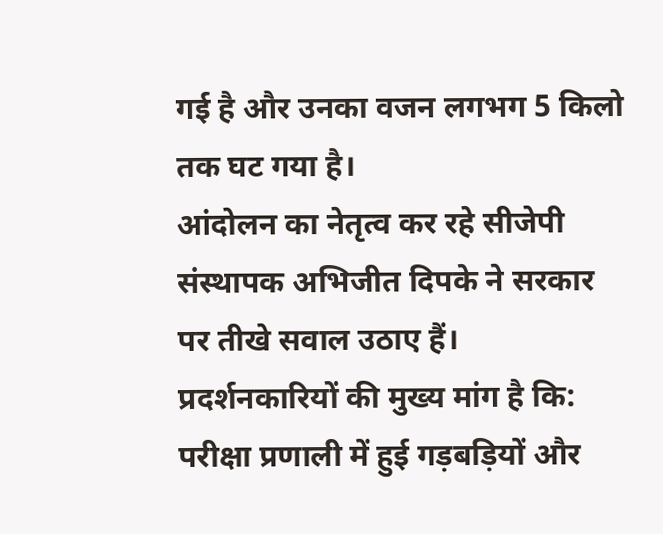गई है और उनका वजन लगभग 5 किलो तक घट गया है।
आंदोलन का नेतृत्व कर रहे सीजेपी संस्थापक अभिजीत दिपके ने सरकार पर तीखे सवाल उठाए हैं। प्रदर्शनकारियों की मुख्य मांग है कि:
परीक्षा प्रणाली में हुई गड़बड़ियों और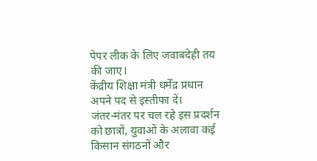पेपर लीक के लिए जवाबदेही तय की जाए।
केंद्रीय शिक्षा मंत्री धर्मेंद्र प्रधान अपने पद से इस्तीफा दें।
जंतर-मंतर पर चल रहे इस प्रदर्शन को छात्रों, युवाओं के अलावा कई किसान संगठनों और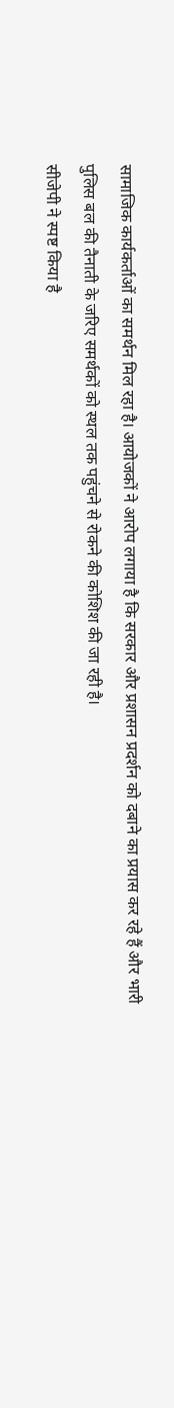सामाजिक कार्यकर्ताओं का समर्थन मिल रहा है। आयोजकों ने आरोप लगाया है कि सरकार और प्रशासन प्रदर्शन को दबाने का प्रयास कर रहे हैं और भारी पुलिस बल की तैनाती के जरिए समर्थकों को स्थल तक पहुंचने से रोकने की कोशिश की जा रही है।
सीजेपी ने स्पष्ट किया है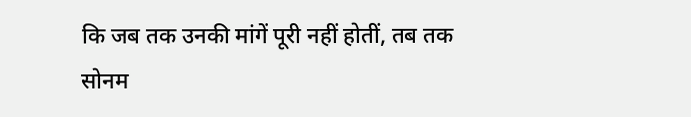कि जब तक उनकी मांगें पूरी नहीं होतीं, तब तक सोनम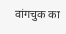वांगचुक का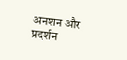अनशन और प्रदर्शन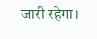जारी रहेगा।